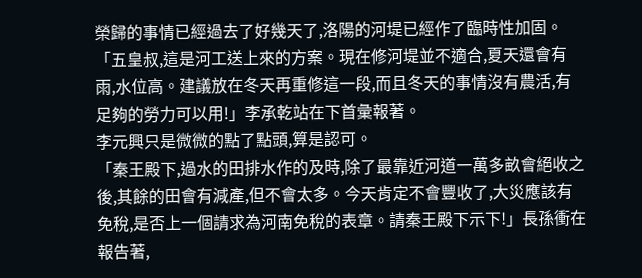榮歸的事情已經過去了好幾天了,洛陽的河堤已經作了臨時性加固。
「五皇叔,這是河工送上來的方案。現在修河堤並不適合,夏天還會有雨,水位高。建議放在冬天再重修這一段,而且冬天的事情沒有農活,有足夠的勞力可以用!」李承乾站在下首彙報著。
李元興只是微微的點了點頭,算是認可。
「秦王殿下,過水的田排水作的及時,除了最靠近河道一萬多畝會絕收之後,其餘的田會有減產,但不會太多。今天肯定不會豐收了,大災應該有免稅,是否上一個請求為河南免稅的表章。請秦王殿下示下!」長孫衝在報告著,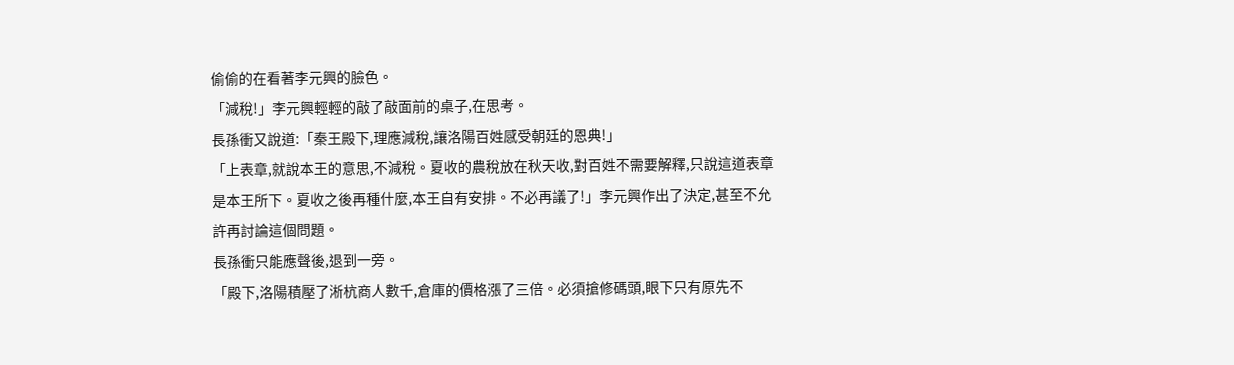偷偷的在看著李元興的臉色。
「減稅!」李元興輕輕的敲了敲面前的桌子,在思考。
長孫衝又說道:「秦王殿下,理應減稅,讓洛陽百姓感受朝廷的恩典!」
「上表章,就說本王的意思,不減稅。夏收的農稅放在秋天收,對百姓不需要解釋,只說這道表章是本王所下。夏收之後再種什麼,本王自有安排。不必再議了!」李元興作出了決定,甚至不允許再討論這個問題。
長孫衝只能應聲後,退到一旁。
「殿下,洛陽積壓了淅杭商人數千,倉庫的價格漲了三倍。必須搶修碼頭,眼下只有原先不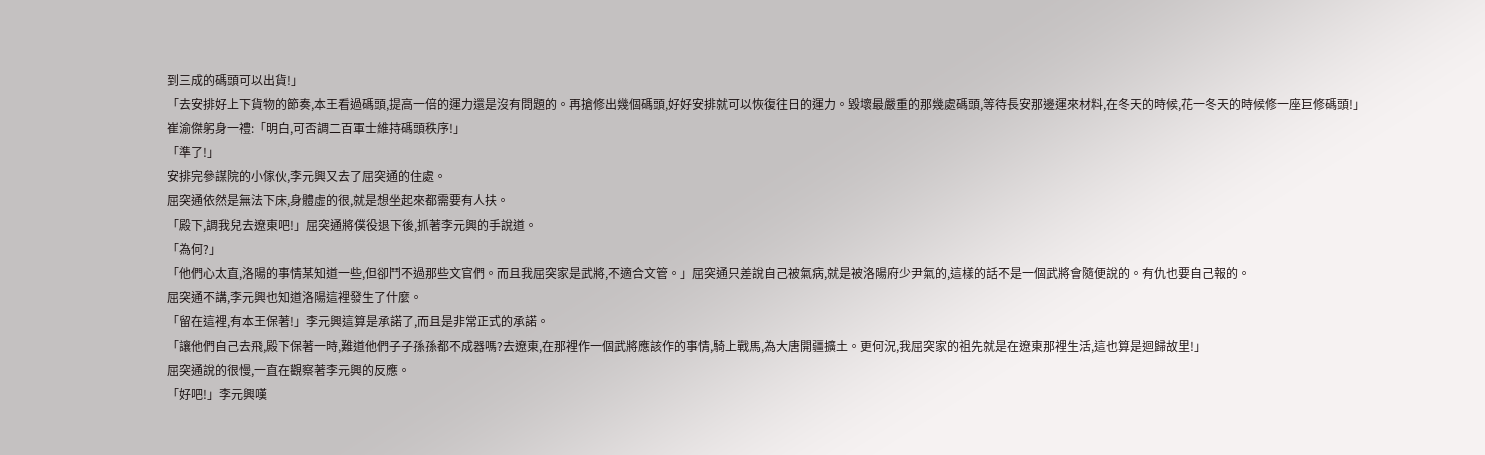到三成的碼頭可以出貨!」
「去安排好上下貨物的節奏,本王看過碼頭,提高一倍的運力還是沒有問題的。再搶修出幾個碼頭,好好安排就可以恢復往日的運力。毀壞最嚴重的那幾處碼頭,等待長安那邊運來材料,在冬天的時候,花一冬天的時候修一座巨修碼頭!」
崔渝傑躬身一禮:「明白,可否調二百軍士維持碼頭秩序!」
「準了!」
安排完參謀院的小傢伙,李元興又去了屈突通的住處。
屈突通依然是無法下床,身體虛的很,就是想坐起來都需要有人扶。
「殿下,調我兒去遼東吧!」屈突通將僕役退下後,抓著李元興的手說道。
「為何?」
「他們心太直,洛陽的事情某知道一些,但卻鬥不過那些文官們。而且我屈突家是武將,不適合文管。」屈突通只差說自己被氣病,就是被洛陽府少尹氣的,這樣的話不是一個武將會隨便說的。有仇也要自己報的。
屈突通不講,李元興也知道洛陽這裡發生了什麼。
「留在這裡,有本王保著!」李元興這算是承諾了,而且是非常正式的承諾。
「讓他們自己去飛,殿下保著一時,難道他們子子孫孫都不成器嗎?去遼東,在那裡作一個武將應該作的事情,騎上戰馬,為大唐開疆擴土。更何況,我屈突家的祖先就是在遼東那裡生活,這也算是迴歸故里!」
屈突通說的很慢,一直在觀察著李元興的反應。
「好吧!」李元興嘆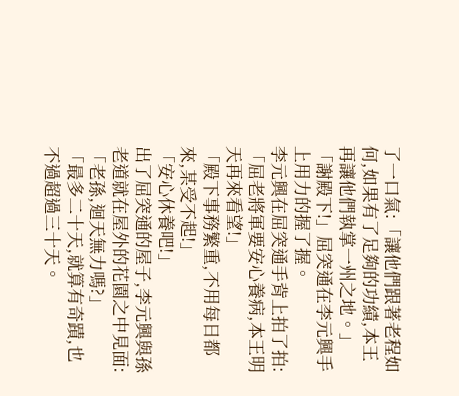了一口氣:「讓他們跟著老程如何,如果有了足夠的功績,本王再讓他們執掌一州之地。」
「謝殿下!」屈突通在李元興手上用力的握了握。
李元興在屈突通手背上拍了拍:「屈老將軍要安心養病,本王明天再來看望!」
「殿下事務繁重,不用每日都來,某受不起!」
「安心休養吧!」
出了屈突通的屋子,李元興與孫老道就在屋外的花園之中見面:「老孫,迴天無力嗎?」
「最多二十天,就算有奇蹟,也不過超過三十天。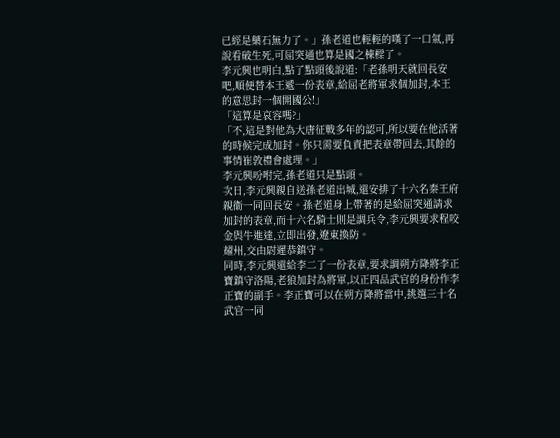已經是藥石無力了。」孫老道也輕輕的嘆了一口氣,再說看破生死,可屈突通也算是國之棟樑了。
李元興也明白,點了點頭後說道:「老孫明天就回長安吧,順便替本王遞一份表章,給屈老將軍求個加封,本王的意思封一個開國公!」
「這算是哀容嗎?」
「不,這是對他為大唐征戰多年的認可,所以要在他活著的時候完成加封。你只需要負責把表章帶回去,其餘的事情崔敦禮會處理。」
李元興吩咐完,孫老道只是點頭。
次日,李元興親自送孫老道出城,還安排了十六名秦王府親衞一同回長安。孫老道身上帶著的是給屈突通請求加封的表章,而十六名騎士則是調兵令,李元興要求程咬金與牛進達,立即出發,遼東換防。
耀州,交由尉遲恭鎮守。
同時,李元興還給李二了一份表章,要求調朔方降將李正寶鎮守洛陽,老狼加封為將軍,以正四品武官的身份作李正寶的副手。李正寶可以在朔方降將當中,挑選三十名武官一同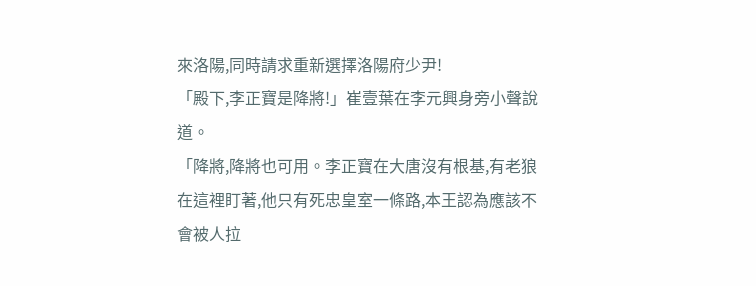來洛陽,同時請求重新選擇洛陽府少尹!
「殿下,李正寶是降將!」崔壹葉在李元興身旁小聲說道。
「降將,降將也可用。李正寶在大唐沒有根基,有老狼在這裡盯著,他只有死忠皇室一條路,本王認為應該不會被人拉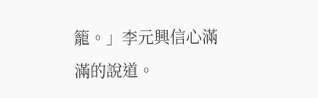籠。」李元興信心滿滿的說道。